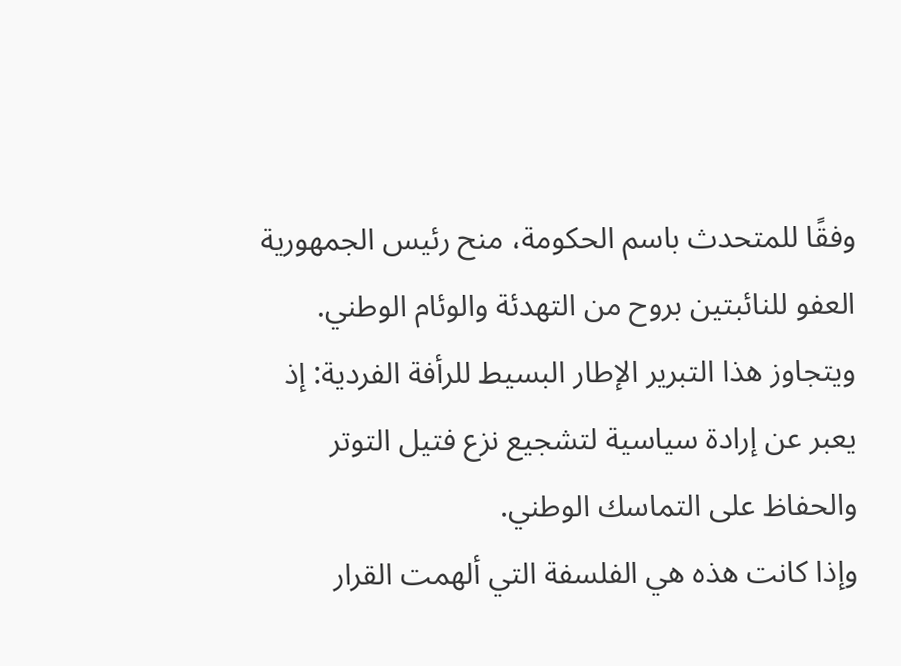وفقًا للمتحدث باسم الحكومة، منح رئيس الجمهورية العفو للنائبتين بروح من التهدئة والوئام الوطني. ويتجاوز هذا التبرير الإطار البسيط للرأفة الفردية: إذ يعبر عن إرادة سياسية لتشجيع نزع فتيل التوتر والحفاظ على التماسك الوطني.
وإذا كانت هذه هي الفلسفة التي ألهمت القرار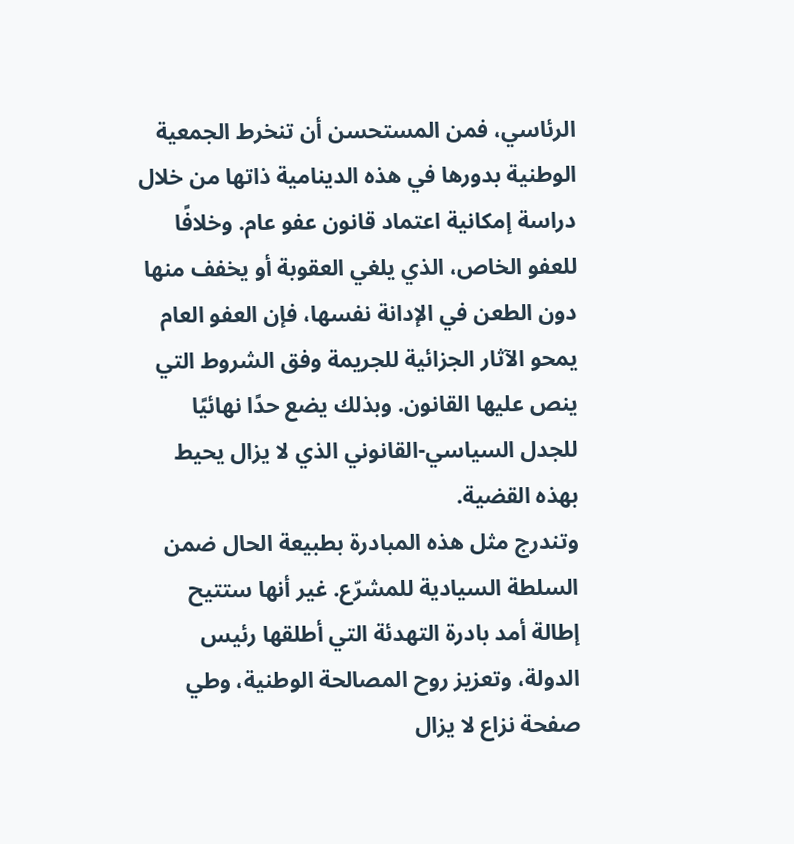الرئاسي، فمن المستحسن أن تنخرط الجمعية الوطنية بدورها في هذه الدينامية ذاتها من خلال دراسة إمكانية اعتماد قانون عفو عام. وخلافًا للعفو الخاص، الذي يلغي العقوبة أو يخفف منها دون الطعن في الإدانة نفسها، فإن العفو العام يمحو الآثار الجزائية للجريمة وفق الشروط التي ينص عليها القانون. وبذلك يضع حدًا نهائيًا للجدل السياسي-القانوني الذي لا يزال يحيط بهذه القضية.
وتندرج مثل هذه المبادرة بطبيعة الحال ضمن السلطة السيادية للمشرّع. غير أنها ستتيح إطالة أمد بادرة التهدئة التي أطلقها رئيس الدولة، وتعزيز روح المصالحة الوطنية، وطي صفحة نزاع لا يزال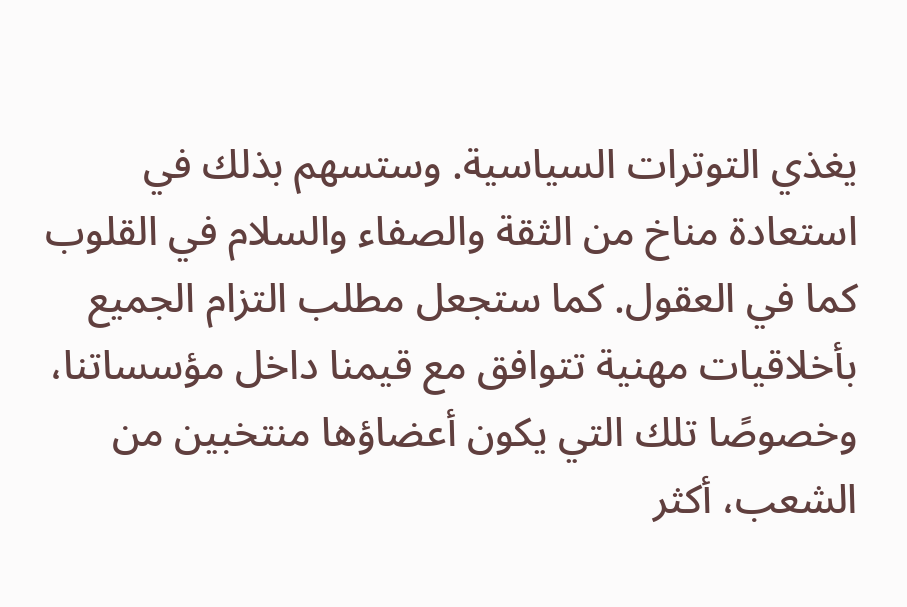يغذي التوترات السياسية. وستسهم بذلك في استعادة مناخ من الثقة والصفاء والسلام في القلوب كما في العقول. كما ستجعل مطلب التزام الجميع بأخلاقيات مهنية تتوافق مع قيمنا داخل مؤسساتنا، وخصوصًا تلك التي يكون أعضاؤها منتخبين من الشعب، أكثر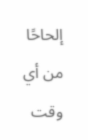إلحاحًا من أي وقت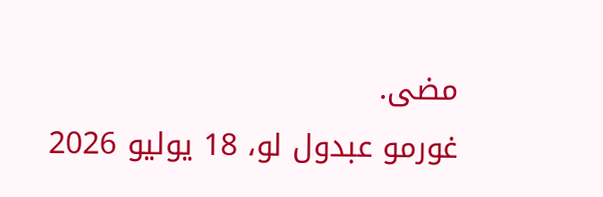مضى.
غورمو عبدول لو، 18 يوليو 2026